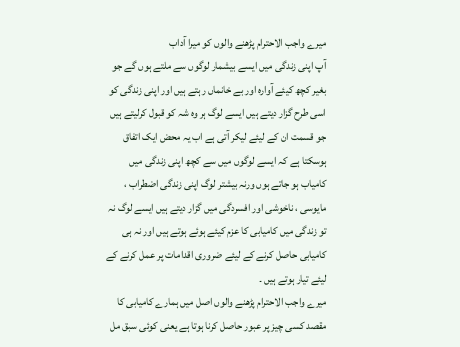میرے واجب الاحترام پڑھنے والوں کو میرا آداب
آپ اپنی زندگی میں ایسے بیشمار لوگوں سے ملتے ہوں گے جو بغیر کچھ کیئے آوارہ اور بے خانماں رہتے ہیں اور اپنی زندگی کو اسی طرح گزار دیتے ہیں ایسے لوگ ہر وہ شہ کو قبول کرلیتے ہیں جو قسمت ان کے لیئے لیکر آتی ہے اب یہ محض ایک اتفاق ہوسکتا ہے کہ ایسے لوگوں میں سے کچھ اپنی زندگی میں کامیاب ہو جاتے ہوں ورنہ بیشتر لوگ اپنی زندگی اضطراب ، مایوسی ، ناخوشی اور افسردگی میں گزار دیتے ہیں ایسے لوگ نہ تو زندگی میں کامیابی کا عزم کیئے ہوئے ہوتے ہیں اور نہ ہی کامیابی حاصل کرنے کے لیئے ضروری اقدامات پر عمل کرنے کے لیئے تیار ہوتے ہیں ۔
میرے واجب الاحترام پڑھنے والوں اصل میں ہمارے کامیابی کا مقصد کسی چیز پر عبور حاصل کرنا ہوتا ہے یعنی کوئی سبق مل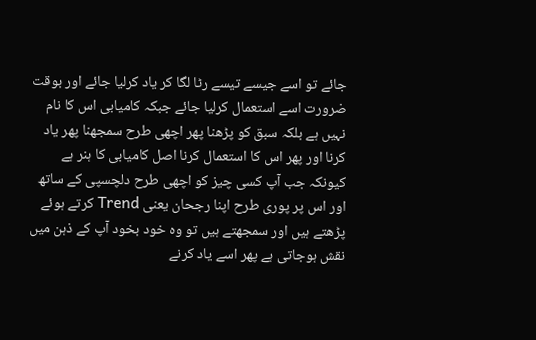جائے تو اسے جیسے تیسے رٹا لگا کر یاد کرلیا جائے اور بوقت ضرورت اسے استعمال کرلیا جائے جبکہ کامیابی اس کا نام نہیں ہے بلکہ سبق کو پڑھنا پھر اچھی طرح سمجھنا پھر یاد کرنا اور پھر اس کا استعمال کرنا اصل کامیابی کا ہنر ہے کیونکہ جب آپ کسی چیز کو اچھی طرح دلچسپی کے ساتھ اور اس پر پوری طرح اپنا رجحان یعنی Trend کرتے ہوئے پڑھتے ہیں اور سمجھتے ہیں تو وہ خود بخود آپ کے ذہن میں نقش ہوجاتی ہے پھر اسے یاد کرنے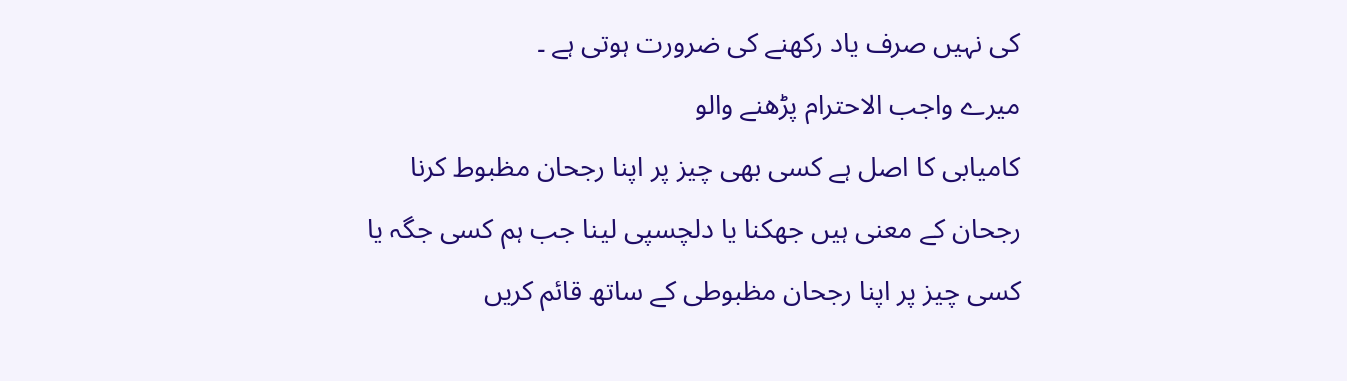کی نہیں صرف یاد رکھنے کی ضرورت ہوتی ہے ۔
میرے واجب الاحترام پڑھنے والو
کامیابی کا اصل ہے کسی بھی چیز پر اپنا رجحان مظبوط کرنا رجحان کے معنی ہیں جھکنا یا دلچسپی لینا جب ہم کسی جگہ یا کسی چیز پر اپنا رجحان مظبوطی کے ساتھ قائم کریں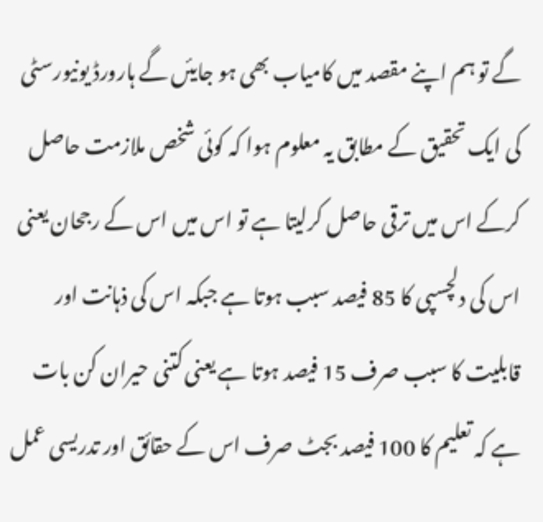گے تو ہم اپنے مقصد میں کامیاب بھی ہو جایئں گے ہارورڈ یونیورسٹی کی ایک تحقیق کے مطابق یہ معلوم ہوا کہ کوئی شخص ملازمت حاصل کرکے اس میں ترقی حاصل کرلیتا ہے تو اس میں اس کے رجحان یعنی اس کی دلچسپی کا 85 فیصد سبب ہوتا ہے جبکہ اس کی ذہانت اور قابلیت کا سبب صرف 15 فیصد ہوتا ہے یعنی کتنی حیران کن بات ہے کہ تعلیم کا 100 فیصد بجٹ صرف اس کے حقائق اور تدریسی عمل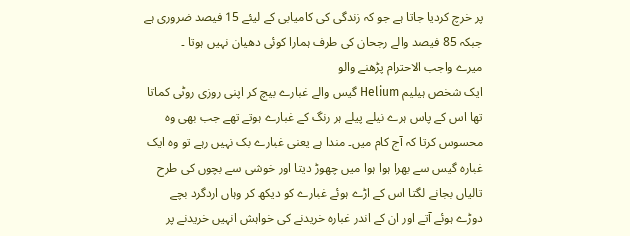پر خرچ کردیا جاتا ہے جو کہ زندگی کی کامیابی کے لیئے 15 فیصد ضروری ہے جبکہ 85 فیصد والے رجحان کی طرف ہمارا کوئی دھیان نہیں ہوتا ۔
میرے واجب الاحترام پڑھنے والو
ایک شخص ہیلیم Helium گیس والے غبارے بیچ کر اپنی روزی روٹی کماتا تھا اس کے پاس ہرے نیلے پیلے ہر رنگ کے غبارے ہوتے تھے جب بھی وہ محسوس کرتا کہ آج کام میں۔ مندا ہے یعنی غبارے بک نہیں رہے تو وہ ایک غبارہ گیس سے بھرا ہوا ہوا میں چھوڑ دیتا اور خوشی سے بچوں کی طرح تالیاں بجانے لگتا اس کے اڑے ہوئے غبارے کو دیکھ کر وہاں اردگرد بچے دوڑے ہوئے آتے اور ان کے اندر غبارہ خریدنے کی خواہش انہیں خریدنے پر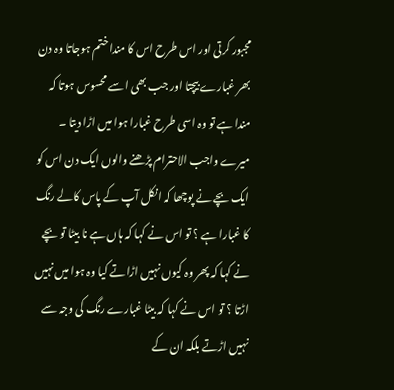مجبور کرتی اور اس طرح اس کا مندا ختم ہوجاتا وہ دن بھر غبارے بیچتا اور جب بھی اسے محسوس ہوتا کہ مندا ہے تو وہ اسی طرح غبارا ہوا میں اڑا دیتا ۔
میرے واجب الاحترام پڑھنے والوں ایک دن اس کو ایک بچے نے پوچھا کہ انکل آپ کے پاس کالے رنگ کا غبارا ہے ؟ تو اس نے کہا کہ ہاں ہے نا بیٹا تو بچے نے کہا کہ پھر وہ کیوں نہیں اڑاتے کیا وہ ہوا میں نہیں اڑتا ؟ تو اس نے کہا کہ بیٹا غبارے رنگ کی وجہ سے نہیں اڑتے بلکہ ان کے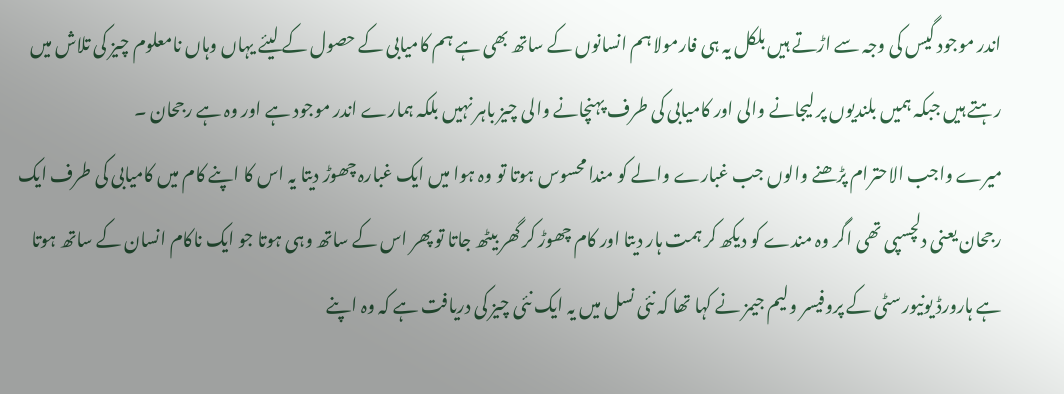اندر موجود گیس کی وجہ سے اڑتے ہیں بلکل یہ ہی فارمولا ہم انسانوں کے ساتھ بھی ہے ہم کامیابی کے حصول کے لیئے یہاں وہاں نامعلوم چیز کی تلاش میں رہتے ہیں جبکہ ہمیں بلندیوں پر لیجانے والی اور کامیابی کی طرف پہنچانے والی چیز باہر نہیں بلکہ ہمارے اندر موجود ہے اور وہ ہے رجحان ۔
میرے واجب الاحترام پڑھنے والوں جب غبارے والے کو مندا محسوس ہوتا تو وہ ہوا میں ایک غبارہ چھوڑ دیتا یہ اس کا اپنے کام میں کامیابی کی طرف ایک رجحان یعنی دلچسپی تھی اگر وہ مندے کو دیکھ کر ہمت ہار دیتا اور کام چھوڑ کر گھر بیٹھ جاتا تو پھر اس کے ساتھ وہی ہوتا جو ایک ناکام انسان کے ساتھ ہوتا ہے ہارورڈ یونیورسٹی کے پروفیسر ولیم جیمز نے کہا تھا کہ نئی نسل میں یہ ایک نئی چیز کی دریافت ہے کہ وہ اپنے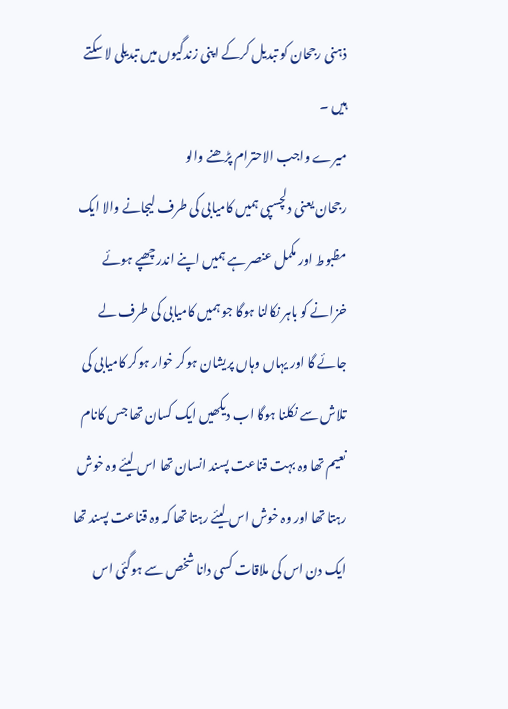ذہنی رجحان کو تبدیل کرکے اپنی زندگیوں میں تبدیلی لا سکتے ہیں ۔
میرے واجب الاحترام پڑھنے والو
رجحان یعنی دلچسپی ہمیں کامیابی کی طرف لیجانے والا ایک مظبوط اور مکمل عنصر ہے ہمیں اپنے اندر چھپے ہوئے خزانے کو باہر نکالنا ہوگا جو ہمیں کامیابی کی طرف لے جائے گا اور یہاں وہاں پریشان ہوکر خوار ہوکر کامیابی کی تلاش سے نکلنا ہوگا اب دیکھیں ایک کسان تھا جس کانام نعیم تھا وہ بہت قناعت پسند انسان تھا اس لیئے وہ خوش رہتا تھا اور وہ خوش اس لیئے رہتا تھا کہ وہ قناعت پسند تھا ایک دن اس کی ملاقات کسی دانا شخص سے ہوگئی اس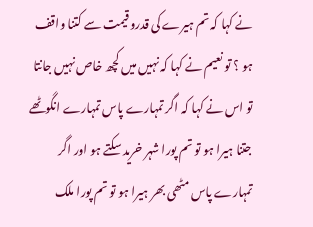نے کہا کہ تم ہیرے کی قدرو قیمت سے کتنا واقف ہو ؟ تو نعیم نے کہا کہ نہیں میں کچھ خاص نہیں جانتا تو اس نے کہا کہ اگر تمہارے پاس تمہارے انگوٹھے جتنا ہیرا ہو تو تم پورا شہر خرید سکتے ہو اور اگر تمہارے پاس مٹھی بھر ہیرا ہو تو تم پورا ملک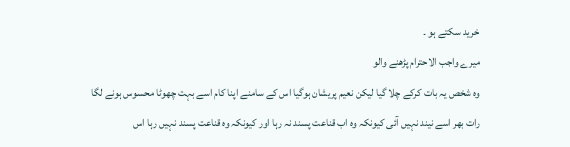خرید سکتے ہو ۔
میرے واجب الاحترام پڑھنے والو
وہ شخص یہ بات کرکے چلا گیا لیکن نعیم پریشان ہوگیا اس کے سامنے اپنا کام اسے بہت چھوٹا محسوس ہونے لگا رات بھر اسے نیند نہیں آئی کیونکہ وہ اب قناعت پسند نہ رہا اور کیونکہ وہ قناعت پسند نہیں رہا اس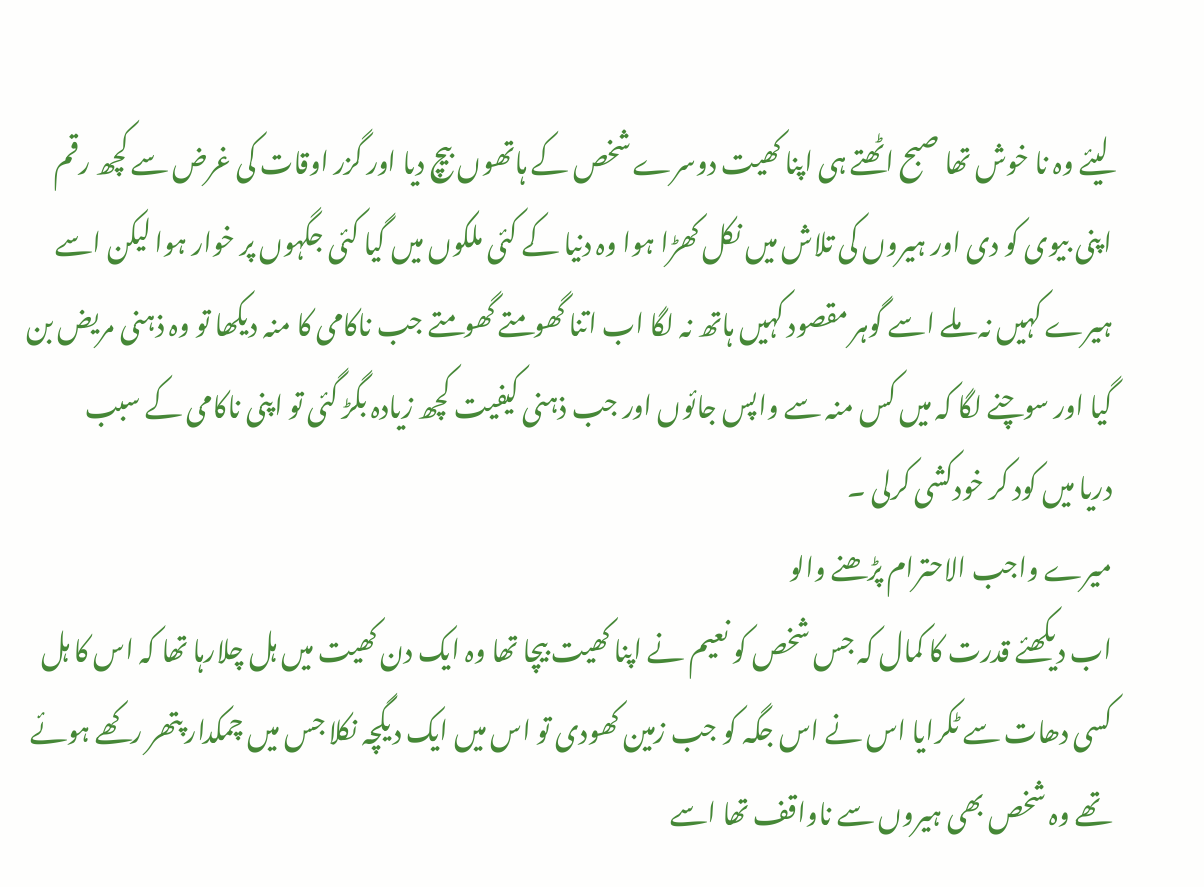لیئے وہ نا خوش تھا صبح اٹھتے ہی اپنا کھیت دوسرے شخص کے ہاتھوں بیچ دیا اور گزر اوقات کی غرض سے کچھ رقم اپنی بیوی کو دی اور ہیروں کی تلاش میں نکل کھڑا ہوا وہ دنیا کے کئی ملکوں میں گیا کئی جگہوں پر خوار ہوا لیکن اسے ہیرے کہیں نہ ملے اسے گوہر مقصود کہیں ہاتھ نہ لگا اب اتنا گھومتے گھومتے جب ناکامی کا منہ دیکھا تو وہ ذہنی مریض بن گیا اور سوچنے لگا کہ میں کس منہ سے واپس جائوں اور جب ذہنی کیفیت کچھ زیادہ بگڑ گئی تو اپنی ناکامی کے سبب
دریا میں کود کر خودکشی کرلی ۔
میرے واجب الاحترام پڑھنے والو
اب دیکھئے قدرت کا کمال کہ جس شخص کو نعیم نے اپنا کھیت بیچا تھا وہ ایک دن کھیت میں ہل چلارہا تھا کہ اس کا ہل کسی دھات سے ٹکرایا اس نے اس جگہ کو جب زمین کھودی تو اس میں ایک دیگچہ نکلا جس میں چمکدار پتھر رکھے ہوئے تھے وہ شخص بھی ہیروں سے ناواقف تھا اسے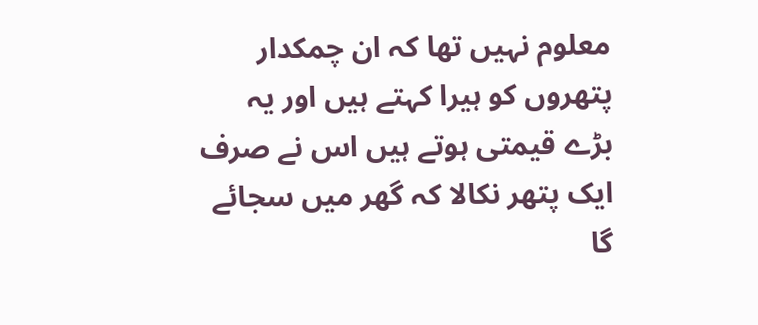معلوم نہیں تھا کہ ان چمکدار پتھروں کو ہیرا کہتے ہیں اور یہ بڑے قیمتی ہوتے ہیں اس نے صرف ایک پتھر نکالا کہ گھر میں سجائے گا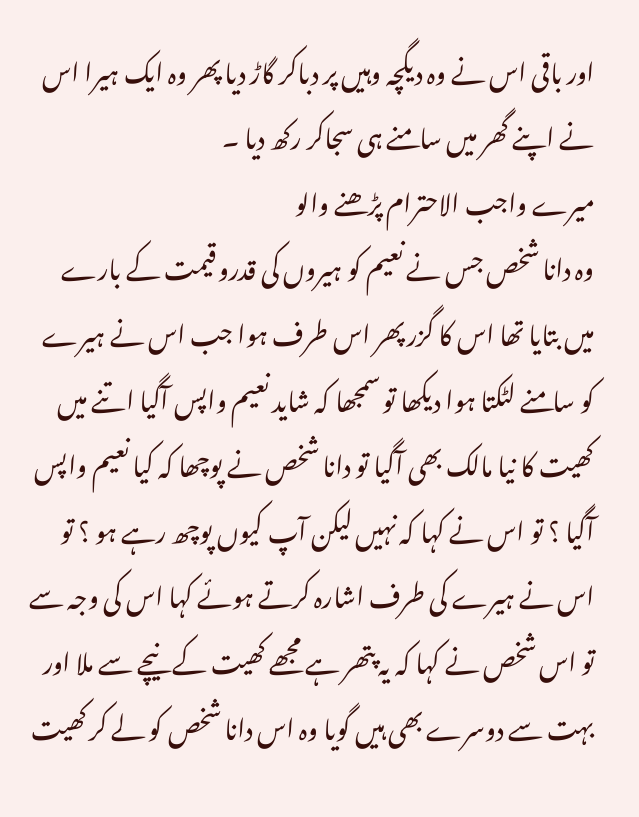اور باقی اس نے وہ دیگچہ وہیں پر دباکر گاڑ دیا پھر وہ ایک ہیرا اس نے اپنے گھر میں سامنے ہی سجاکر رکھ دیا ۔
میرے واجب الاحترام پڑھنے والو
وہ دانا شخص جس نے نعیم کو ہیروں کی قدرو قیمت کے بارے میں بتایا تھا اس کا گزر پھر اس طرف ہوا جب اس نے ہیرے کو سامنے لٹکتا ہوا دیکھا تو سمجھا کہ شاید نعیم واپس آگیا اتنے میں کھیت کا نیا مالک بھی آگیا تو دانا شخص نے پوچھا کہ کیا نعیم واپس آگیا ؟ تو اس نے کہا کہ نہیں لیکن آپ کیوں پوچھ رہے ہو ؟ تو اس نے ہیرے کی طرف اشارہ کرتے ہوئے کہا اس کی وجہ سے تو اس شخص نے کہا کہ یہ پتھر ہے مجھے کھیت کے نیچے سے ملا اور بہت سے دوسرے بھی ہیں گویا وہ اس دانا شخص کو لے کر کھیت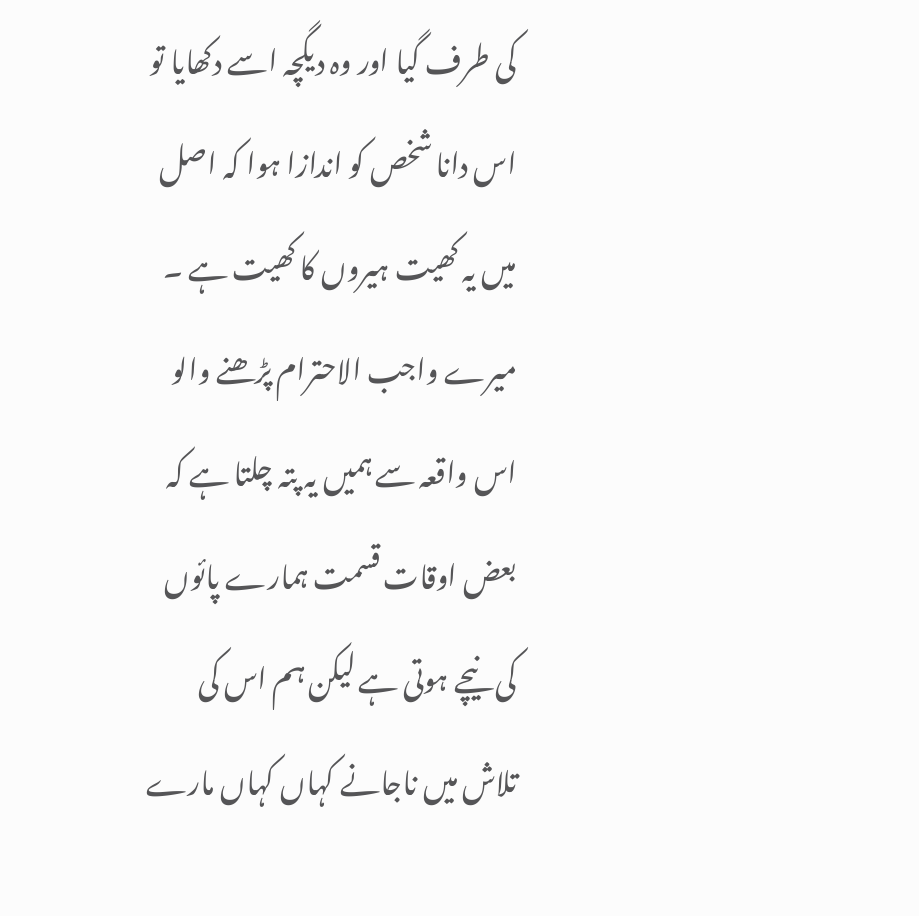کی طرف گیا اور وہ دیگچہ اسے دکھایا تو اس دانا شخص کو اندازا ہوا کہ اصل میں یہ کھیت ہیروں کا کھیت ہے ۔
میرے واجب الاحترام پڑھنے والو
اس واقعہ سے ہمیں یہ پتہ چلتا ہے کہ بعض اوقات قسمت ہمارے پائوں کی نیچے ہوتی ہے لیکن ہم اس کی تلاش میں ناجانے کہاں کہاں مارے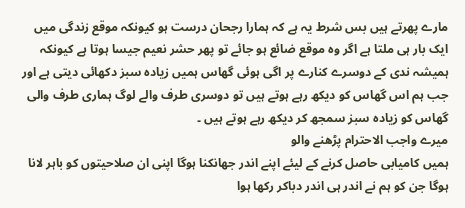مارے پھرتے ہیں بس شرط یہ ہے کہ ہمارا رجحان درست ہو کیونکہ موقع زندگی میں ایک بار ہی ملتا ہے اگر وہ موقع ضائع ہو جائے تو پھر حشر نعیم جیسا ہوتا ہے کیونکہ ہمیشہ ندی کے دوسرے کنارے پر اگی ہوئی گھاس ہمیں زیادہ سبز دکھائی دیتی ہے اور جب ہم اس گھاس کو دیکھ رہے ہوتے ہیں تو دوسری طرف والے لوگ ہماری طرف والی گھاس کو زیادہ سبز سمجھ کر دیکھ رہے ہوتے ہیں ۔
میرے واجب الاحترام پڑھنے والو
ہمیں کامیابی حاصل کرنے کے لیئے اپنے اندر جھانکنا ہوگا اپنی ان صلاحیتوں کو باہر لانا ہوگا جن کو ہم نے اندر ہی اندر دباکر رکھا ہوا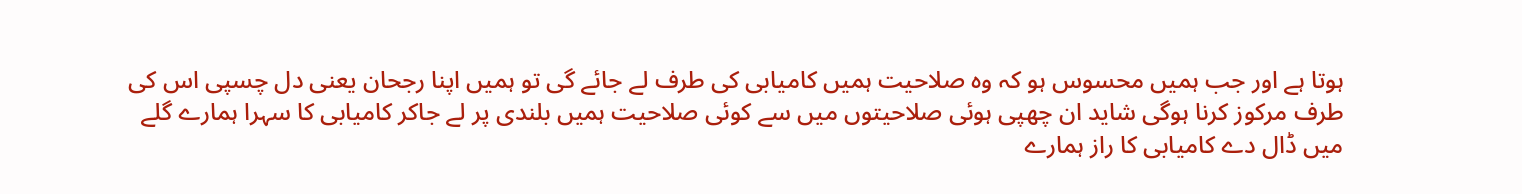ہوتا ہے اور جب ہمیں محسوس ہو کہ وہ صلاحیت ہمیں کامیابی کی طرف لے جائے گی تو ہمیں اپنا رجحان یعنی دل چسپی اس کی طرف مرکوز کرنا ہوگی شاید ان چھپی ہوئی صلاحیتوں میں سے کوئی صلاحیت ہمیں بلندی پر لے جاکر کامیابی کا سہرا ہمارے گلے میں ڈال دے کامیابی کا راز ہمارے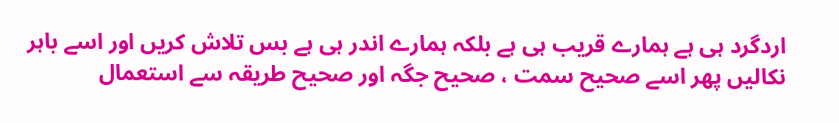اردگرد ہی ہے ہمارے قریب ہی ہے بلکہ ہمارے اندر ہی ہے بس تلاش کریں اور اسے باہر نکالیں پھر اسے صحیح سمت ، صحیح جگہ اور صحیح طریقہ سے استعمال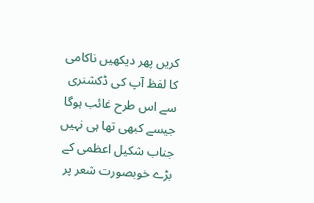کریں پھر دیکھیں ناکامی کا لفظ آپ کی ڈکشنری سے اس طرح غائب ہوگا جیسے کبھی تھا ہی نہیں جناب شکیل اعظمی کے بڑے خوبصورت شعر پر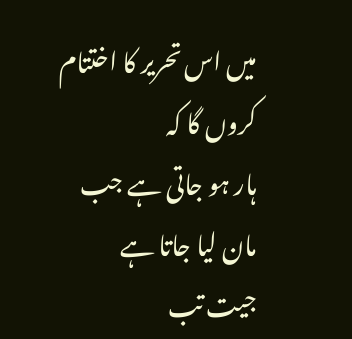میں اس تحریر کا اختتام کروں گا کہ
ہار ہو جاتی ہے جب مان لیا جاتا ہے
جیت تب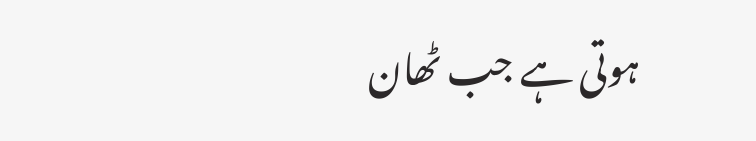ہوتی ہے جب ٹھان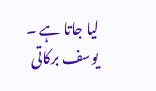لیا جاتا ہے ۔
یوسف برکاتی